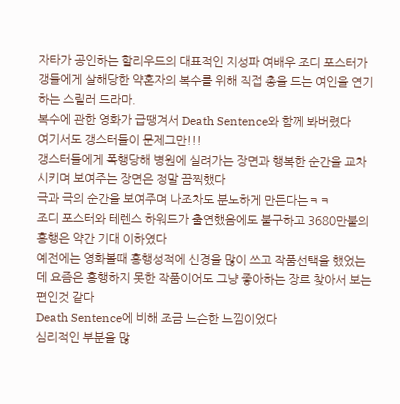자타가 공인하는 할리우드의 대표적인 지성파 여배우 조디 포스터가 갱들에게 살해당한 약혼자의 복수를 위해 직접 총을 드는 여인을 연기하는 스릴러 드라마.
복수에 관한 영화가 급땡겨서 Death Sentence와 함께 봐버렸다
여기서도 갱스터들이 문제그만!!!
갱스터들에게 폭행당해 병원에 실려가는 장면과 행복한 순간을 교차시키며 보여주는 장면은 정말 끔찍했다
극과 극의 순간을 보여주며 나조차도 분노하게 만든다는ㅋㅋ
조디 포스터와 테렌스 하워드가 출연했음에도 불구하고 3680만불의 흥행은 약간 기대 이하였다
예전에는 영화볼때 흥행성적에 신경을 많이 쓰고 작품선택을 했었는데 요즘은 흥행하지 못한 작품이어도 그냥 좋아하는 장르 찾아서 보는편인것 같다
Death Sentence에 비해 조금 느슨한 느낌이었다
심리적인 부분을 많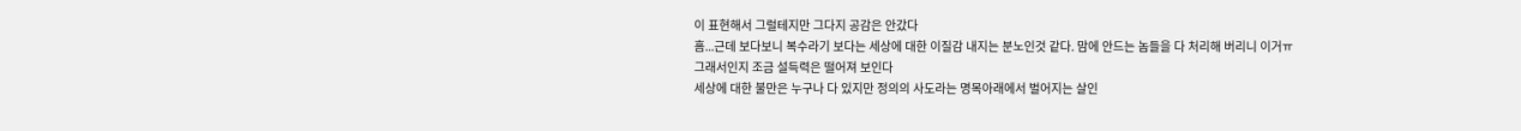이 표현해서 그럴테지만 그다지 공감은 안갔다
흠...근데 보다보니 복수라기 보다는 세상에 대한 이질감 내지는 분노인것 같다. 맘에 안드는 놈들을 다 처리해 버리니 이거ㅠ
그래서인지 조금 설득력은 떨어져 보인다
세상에 대한 불만은 누구나 다 있지만 정의의 사도라는 명목아래에서 벌어지는 살인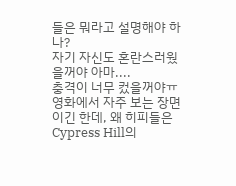들은 뭐라고 설명해야 하나?
자기 자신도 혼란스러웠을꺼야 아마....
충격이 너무 컸을꺼야ㅠ
영화에서 자주 보는 장면이긴 한데, 왜 히피들은 Cypress Hill의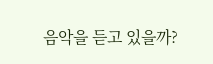음악을 듣고 있을까?